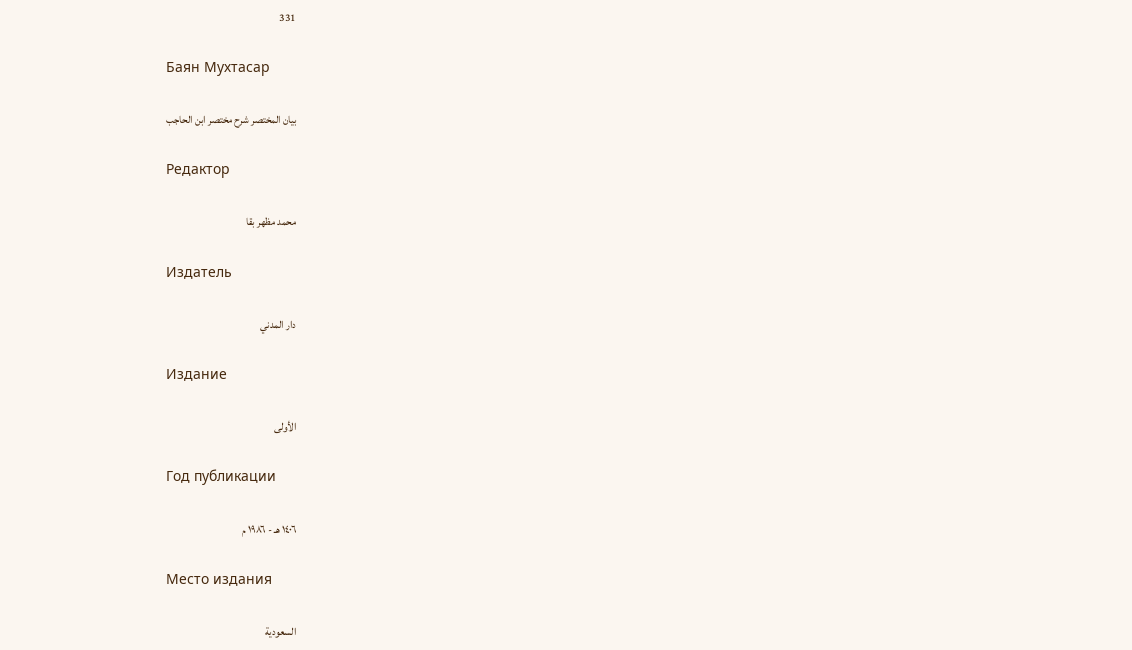331

Баян Мухтасар

بيان المختصر شرح مختصر ابن الحاجب

Редактор

محمد مظهر بقا

Издатель

دار المدني

Издание

الأولى

Год публикации

١٤٠٦ هـ - ١٩٨٦ م

Место издания

السعودية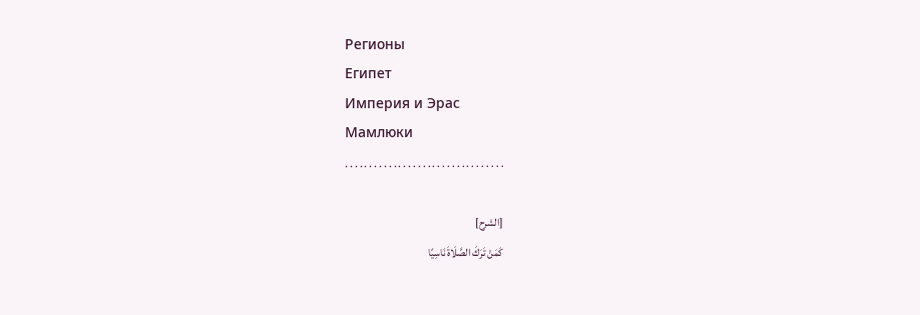Регионы
Египет
Империя и Эрас
Мамлюки
. . . . . . . . . . . . . . . . . . . . . . . . . . . . . . . . .

[الشرح]
كَمَنْ تَرَكَ الصَّلَاةَ نَاسِيًا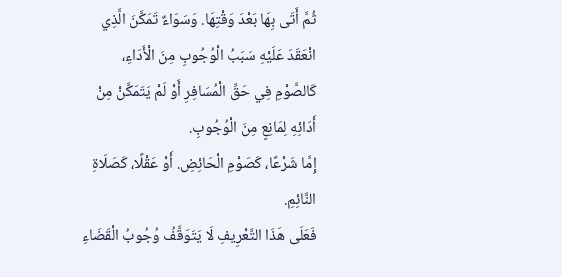ثُمَّ أَتَى بِهَا بَعْدَ وَقْتِهَا. وَسَوَاءٌ تَمَكَّنَ الَّذِي انْعَقَدَ عَلَيْهِ سَبَبُ الْوُجُوبِ مِنَ الْأَدَاءِ، كَالصَّوْمِ فِي حَقِّ الْمُسَافِرِ أَوْ لَمْ يَتَمَكَّنْ مِنْ أَدَائِهِ لِمَانِعٍ مِنَ الْوُجُوبِ.
إِمَّا شَرْعًا، كَصَوْمِ الْحَائِضِ. أَوْ عَقْلًا، كَصَلَاةِ النَّائِمِ.
فَعَلَى هَذَا التَّعْرِيفِ لَا يَتَوَقَّفُ وُجُوبُ الْقَضَاءِ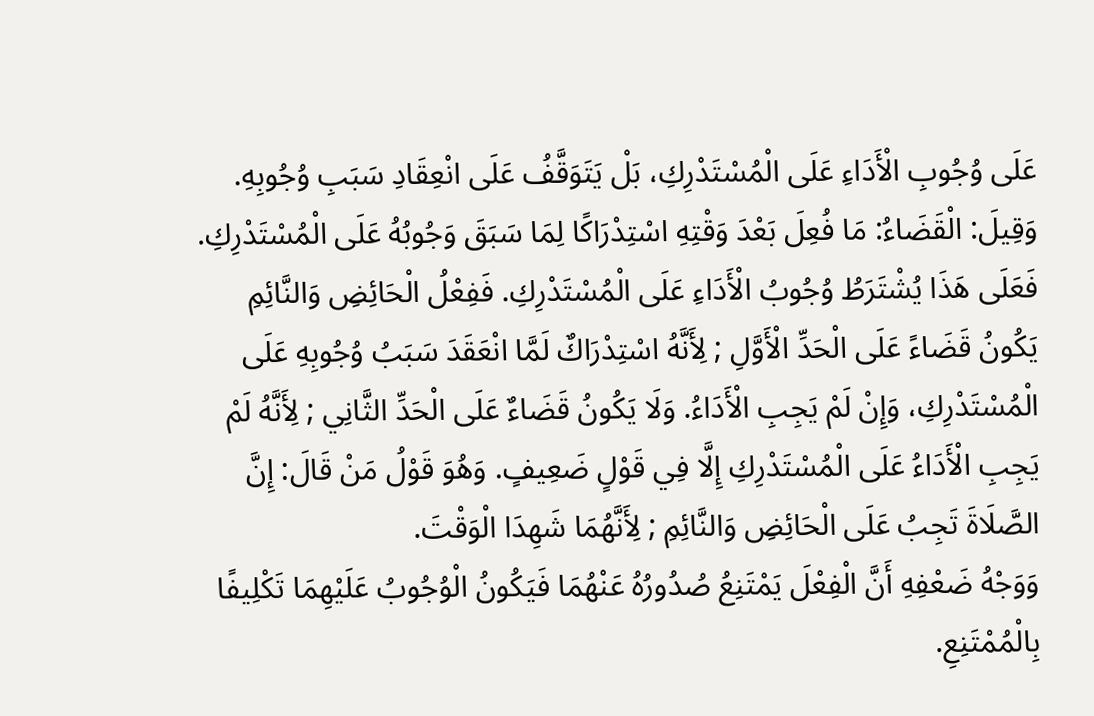عَلَى وُجُوبِ الْأَدَاءِ عَلَى الْمُسْتَدْرِكِ، بَلْ يَتَوَقَّفُ عَلَى انْعِقَادِ سَبَبِ وُجُوبِهِ.
وَقِيلَ: الْقَضَاءُ: مَا فُعِلَ بَعْدَ وَقْتِهِ اسْتِدْرَاكًا لِمَا سَبَقَ وَجُوبُهُ عَلَى الْمُسْتَدْرِكِ. فَعَلَى هَذَا يُشْتَرَطُ وُجُوبُ الْأَدَاءِ عَلَى الْمُسْتَدْرِكِ. فَفِعْلُ الْحَائِضِ وَالنَّائِمِ يَكُونُ قَضَاءً عَلَى الْحَدِّ الْأَوَّلِ ; لِأَنَّهُ اسْتِدْرَاكٌ لَمَّا انْعَقَدَ سَبَبُ وُجُوبِهِ عَلَى الْمُسْتَدْرِكِ، وَإِنْ لَمْ يَجِبِ الْأَدَاءُ. وَلَا يَكُونُ قَضَاءٌ عَلَى الْحَدِّ الثَّانِي ; لِأَنَّهُ لَمْ يَجِبِ الْأَدَاءُ عَلَى الْمُسْتَدْرِكِ إِلَّا فِي قَوْلٍ ضَعِيفٍ. وَهُوَ قَوْلُ مَنْ قَالَ: إِنَّ الصَّلَاةَ تَجِبُ عَلَى الْحَائِضِ وَالنَّائِمِ ; لِأَنَّهُمَا شَهِدَا الْوَقْتَ.
وَوَجْهُ ضَعْفِهِ أَنَّ الْفِعْلَ يَمْتَنِعُ صُدُورُهُ عَنْهُمَا فَيَكُونُ الْوُجُوبُ عَلَيْهِمَا تَكْلِيفًا بِالْمُمْتَنِعِ.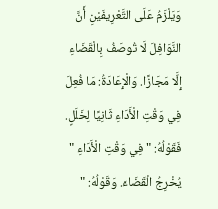وَيَلْزَمُ عَلَى التَّعْرِيفَيْنِ أَنَّ النَّوَافِلَ لَا تُوصَفُ بِالْقَضَاءِ إِلَّا مَجَازًا. وَالْإِعَادَةُ: مَا فُعِلَ فِي وَقْتِ الْأَدَاءِ ثَانِيًا لِخَلَلٍ.
فَقَوْلُهُ: " فِي وَقْتِ الْأَدَاءِ " يُخْرِجُ الْقَضَاءَ. وَقَوْلُهُ: "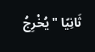ثَانِيًا " يُخْرِجُ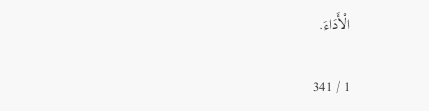الْأَدَاءَ.

1 / 341